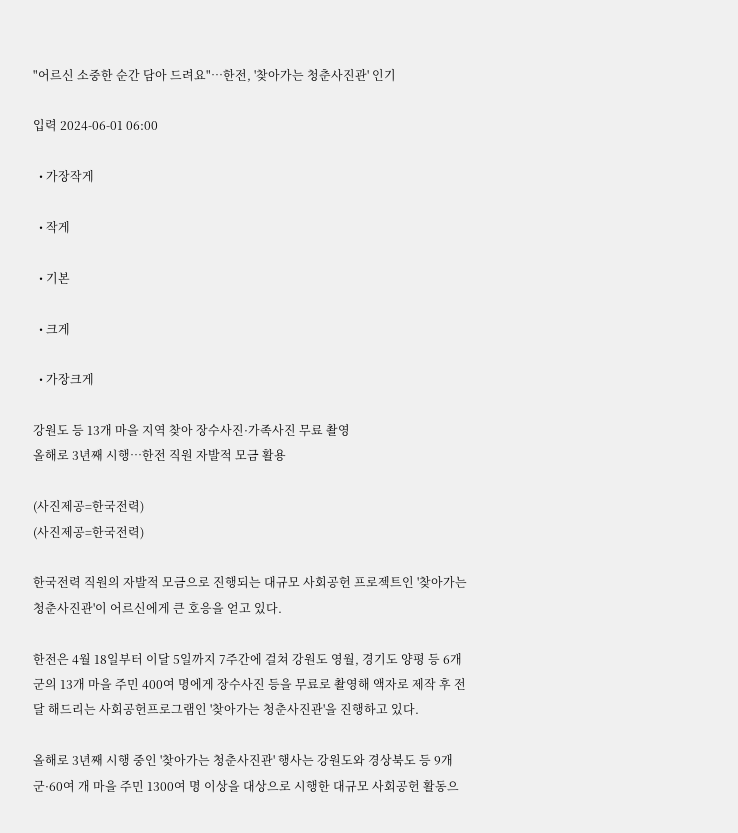"어르신 소중한 순간 담아 드려요"…한전, '찾아가는 청춘사진관' 인기

입력 2024-06-01 06:00

  • 가장작게

  • 작게

  • 기본

  • 크게

  • 가장크게

강원도 등 13개 마을 지역 찾아 장수사진·가족사진 무료 촬영
올해로 3년째 시행…한전 직원 자발적 모금 활용

(사진제공=한국전력)
(사진제공=한국전력)

한국전력 직원의 자발적 모금으로 진행되는 대규모 사회공헌 프로젝트인 '찾아가는 청춘사진관'이 어르신에게 큰 호응을 얻고 있다.

한전은 4월 18일부터 이달 5일까지 7주간에 걸쳐 강원도 영월, 경기도 양평 등 6개 군의 13개 마을 주민 400여 명에게 장수사진 등을 무료로 촬영해 액자로 제작 후 전달 해드리는 사회공헌프로그램인 '찾아가는 청춘사진관'을 진행하고 있다.

올해로 3년째 시행 중인 '찾아가는 청춘사진관' 행사는 강원도와 경상북도 등 9개군·60여 개 마을 주민 1300여 명 이상을 대상으로 시행한 대규모 사회공헌 활동으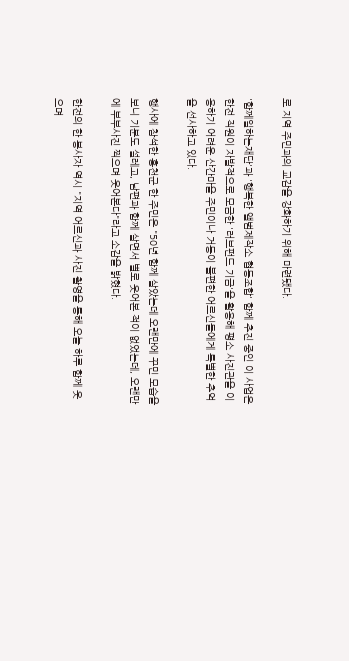로 지역 주민과의 교감을 강화하기 위해 마련됐다.

'함께일하는재단'과 '행복한 앨범제작소 협동조합' 함께 추진 중인 이 사업은 한전 직원이 자발적으로 모금한 '러브펀드 기금'을 활용해 평소 사진관을 이용하기 어려운 산간마을 주민이나 거동이 불편한 어르신들에게 특별한 추억을 선사하고 있다.

행사에 참석한 홍천군 한 주민은 "50년 함께 살았는데 오랜만에 꾸민 모습을 보니 기분도 설레고, 남편과 함께 살면서 별로 웃어본 적이 없었는데, 오랜만에 부부사진 찍으며 웃어본다"라고 소감을 밝혔다.

한전의 한 봉사자 역시 "지역 어르신과 사진 촬영을 통해 오늘 하루 함께 웃으며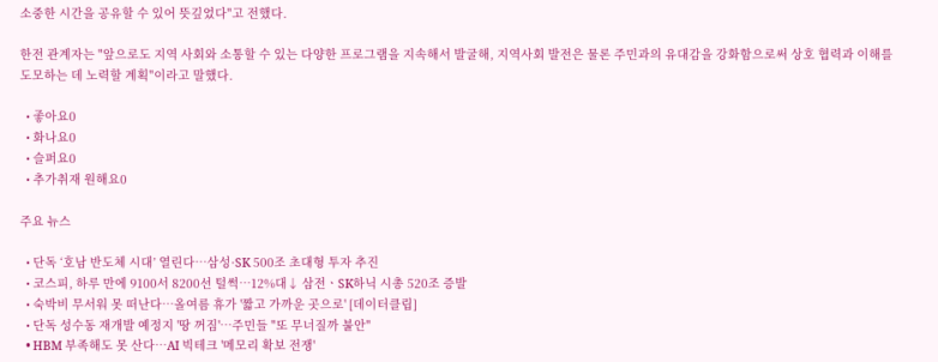소중한 시간을 공유할 수 있어 뜻깊었다"고 전했다.

한전 관계자는 "앞으로도 지역 사회와 소통할 수 있는 다양한 프로그램을 지속해서 발굴해, 지역사회 발전은 물론 주민과의 유대감을 강화함으로써 상호 협력과 이해를 도모하는 데 노력할 계획"이라고 말했다.

  • 좋아요0
  • 화나요0
  • 슬퍼요0
  • 추가취재 원해요0

주요 뉴스

  • 단독 ‘호남 반도체 시대’ 열린다…삼성·SK 500조 초대형 투자 추진
  • 코스피, 하루 만에 9100서 8200선 털썩⋯12%대↓ 삼전ㆍSK하닉 시총 520조 증발
  • 숙박비 무서워 못 떠난다…올여름 휴가 '짧고 가까운 곳으로' [데이터클립]
  • 단독 성수동 재개발 예정지 '땅 꺼짐'⋯주민들 "또 무너질까 불안"
  • HBM 부족해도 못 산다…AI 빅테크 '메모리 확보 전쟁'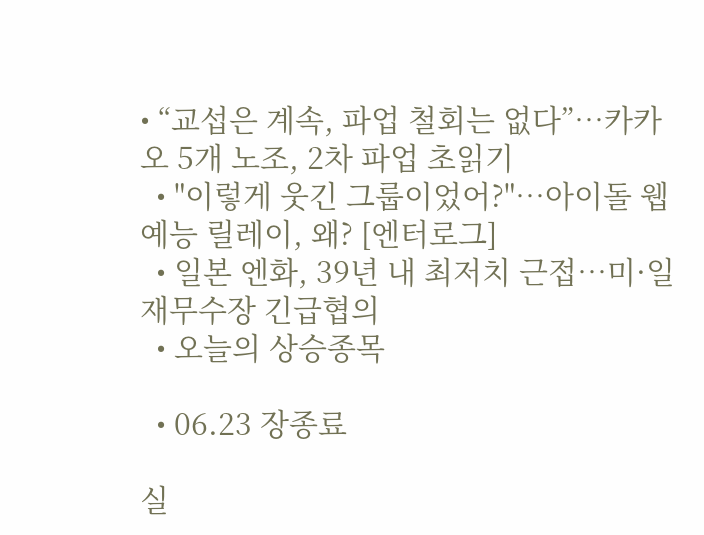• “교섭은 계속, 파업 철회는 없다”…카카오 5개 노조, 2차 파업 초읽기
  • "이렇게 웃긴 그룹이었어?"⋯아이돌 웹예능 릴레이, 왜? [엔터로그]
  • 일본 엔화, 39년 내 최저치 근접…미·일 재무수장 긴급협의
  • 오늘의 상승종목

  • 06.23 장종료

실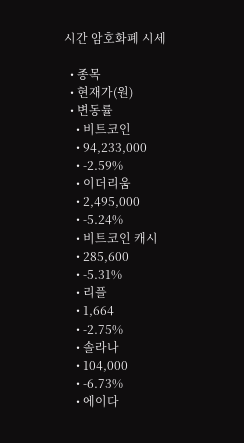시간 암호화폐 시세

  • 종목
  • 현재가(원)
  • 변동률
    • 비트코인
    • 94,233,000
    • -2.59%
    • 이더리움
    • 2,495,000
    • -5.24%
    • 비트코인 캐시
    • 285,600
    • -5.31%
    • 리플
    • 1,664
    • -2.75%
    • 솔라나
    • 104,000
    • -6.73%
    • 에이다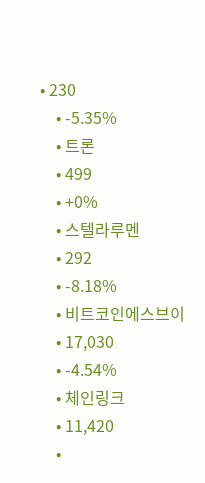• 230
    • -5.35%
    • 트론
    • 499
    • +0%
    • 스텔라루멘
    • 292
    • -8.18%
    • 비트코인에스브이
    • 17,030
    • -4.54%
    • 체인링크
    • 11,420
    •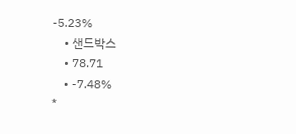-5.23%
    • 샌드박스
    • 78.71
    • -7.48%
*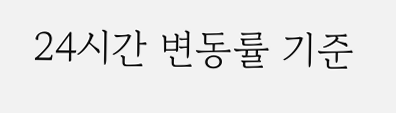24시간 변동률 기준